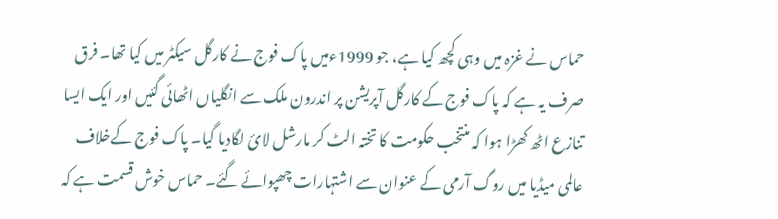حماس نے غزہ میں وہی کچھ کیا ہے، جو 1999ءمیں پاک فوج نے کارگل سیکٹر میں کیا تھا۔ فرق صرف یہ ہے کہ پاک فوج کے کارگل آپریشن پر اندرون ملک سے انگلیاں اٹھائی گئیں اور ایک ایسا تنازع اٹھ کھڑا ہوا کہ منتخب حکومت کا تختہ الٹ کر مارشل لائ لگادیا گیا۔ پاک فوج کےخلاف عالمی میڈیا میں روگ آرمی کے عنوان سے اشتہارات چھپوائے گئے۔ حماس خوش قسمت ہے کہ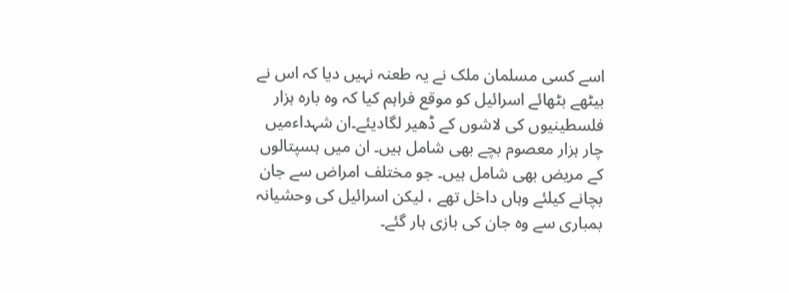اسے کسی مسلمان ملک نے یہ طعنہ نہیں دیا کہ اس نے بیٹھے بٹھائے اسرائیل کو موقع فراہم کیا کہ وہ بارہ ہزار فلسطینیوں کی لاشوں کے ڈھیر لگادیئے۔ان شہداءمیں چار ہزار معصوم بچے بھی شامل ہیں۔ ان میں ہسپتالوں کے مریض بھی شامل ہیں۔ جو مختلف امراض سے جان بچانے کیلئے وہاں داخل تھے ، لیکن اسرائیل کی وحشیانہ بمباری سے وہ جان کی بازی ہار گئے۔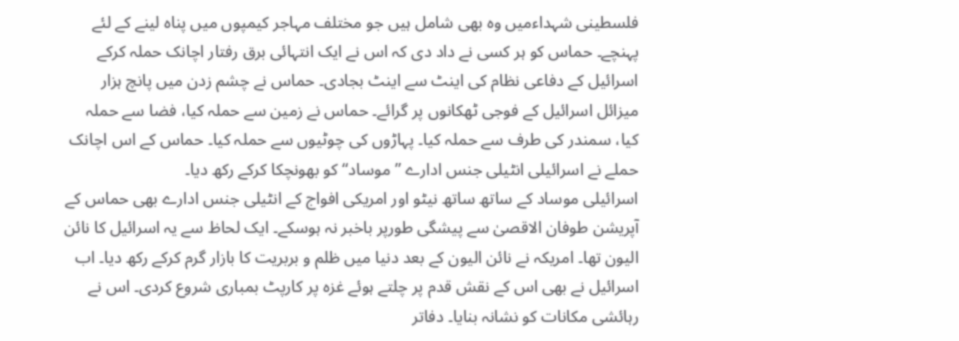فلسطینی شہداءمیں وہ بھی شامل ہیں جو مختلف مہاجر کیمپوں میں پناہ لینے کے لئے پہنچے۔ حماس کو ہر کسی نے داد دی کہ اس نے ایک انتہائی برق رفتار اچانک حملہ کرکے اسرائیل کے دفاعی نظام کی اینٹ سے اینٹ بجادی۔ حماس نے چشم زدن میں پانچ ہزار میزائل اسرائیل کے فوجی ٹھکانوں پر گرائے۔ حماس نے زمین سے حملہ کیا، فضا سے حملہ کیا، سمندر کی طرف سے حملہ کیا۔ پہاڑوں کی چوٹیوں سے حملہ کیا۔ حماس کے اس اچانک حملے نے اسرائیلی انٹیلی جنس ادارے ”موساد“ کو بھونچکا کرکے رکھ دیا۔
اسرائیلی موساد کے ساتھ ساتھ نیٹو اور امریکی افواج کے انٹیلی جنس ادارے بھی حماس کے آپریشن طوفان الاقصیٰ سے پیشگی طورپر باخبر نہ ہوسکے۔ ایک لحاظ سے یہ اسرائیل کا نائن الیون تھا۔ امریکہ نے نائن الیون کے بعد دنیا میں ظلم و بربریت کا بازار گرم کرکے رکھ دیا۔ اب اسرائیل نے بھی اس کے نقش قدم پر چلتے ہوئے غزہ پر کارپٹ بمباری شروع کردی۔ اس نے رہائشی مکانات کو نشانہ بنایا۔ دفاتر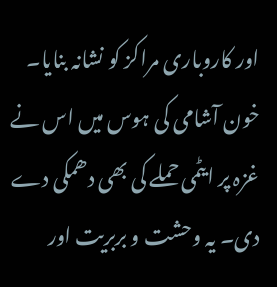اور کاروباری مراکز کو نشانہ بنایا۔ خون آشامی کی ہوس میں اس نے غزہ پر ایٹمی حملے کی بھی دھمکی دے دی۔ یہ وحشت و بربریت اور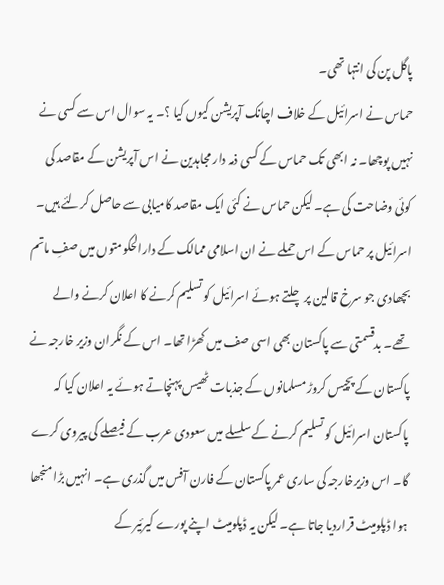پاگل پن کی انتہا تھی۔
حماس نے اسرائیل کے خلاف اچانک آپریشن کیوں کیا ؟۔ یہ سوال اس سے کسی نے نہیں پوچھا۔ نہ ابھی تک حماس کے کسی ذمہ دار مجاہدین نے اس آپریشن کے مقاصد کی کوئی وضاحت کی ہے۔ لیکن حماس نے کئی ایک مقاصد کامیابی سے حاصل کرلئے ہیں۔ اسرائیل پر حماس کے اس حملے نے ان اسلامی ممالک کے دارالحکومتوں میں صفِ ماتم بچھادی جو سرخ قالین پر چلتے ہوئے اسرائیل کو تسلیم کرنے کا اعلان کرنے والے تھے۔ بدقسمتی سے پاکستان بھی اسی صف میں کھڑا تھا۔ اس کے نگران وزیر خارجہ نے پاکستان کے پچیس کروڑ مسلمانوں کے جذبات ٹھیس پہنچاتے ہوئے یہ اعلان کیا کہ پاکستان اسرائیل کو تسلیم کرنے کے سلسلے میں سعودی عرب کے فیصلے کی پیروی کرے گا۔ اس وزیرخارجہ کی ساری عمر پاکستان کے فارن آفس میں گذری ہے۔ انہیں بڑا منجھا ہوا ڈپلومیٹ قراردیا جاتا ہے۔ لیکن یہ ڈپلومیٹ اپنے پورے کیرئیر کے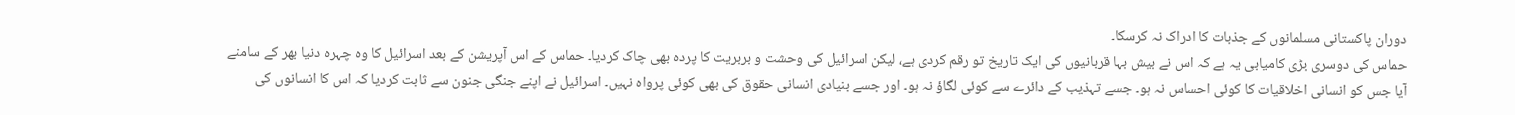دوران پاکستانی مسلمانوں کے جذبات کا ادراک نہ کرسکا۔
حماس کی دوسری بڑی کامیابی یہ ہے کہ اس نے بیش بہا قربانیوں کی ایک تاریخ تو رقم کردی ہے، لیکن اسرائیل کی وحشت و بربریت کا پردہ بھی چاک کردیا۔ حماس کے اس آپریشن کے بعد اسرائیل کا وہ چہرہ دنیا بھر کے سامنے آیا جس کو انسانی اخلاقیات کا کوئی احساس نہ ہو۔ جسے تہذیب کے دائرے سے کوئی لگاؤ نہ ہو۔ اور جسے بنیادی انسانی حقوق کی بھی کوئی پرواہ نہیں۔ اسرائیل نے اپنے جنگی جنون سے ثابت کردیا کہ اس کا انسانوں کی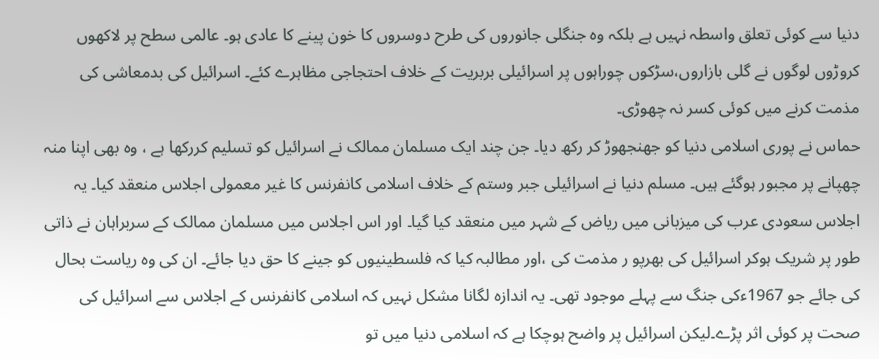دنیا سے کوئی تعلق واسطہ نہیں ہے بلکہ وہ جنگلی جانوروں کی طرح دوسروں کا خون پینے کا عادی ہو۔ عالمی سطح پر لاکھوں کروڑوں لوگوں نے گلی بازاروں،سڑکوں چوراہوں پر اسرائیلی بربریت کے خلاف احتجاجی مظاہرے کئے۔ اسرائیل کی بدمعاشی کی مذمت کرنے میں کوئی کسر نہ چھوڑی۔
حماس نے پوری اسلامی دنیا کو جھنجھوڑ کر رکھ دیا۔ جن چند ایک مسلمان ممالک نے اسرائیل کو تسلیم کررکھا ہے ، وہ بھی اپنا منہ چھپانے پر مجبور ہوگئے ہیں۔ مسلم دنیا نے اسرائیلی جبر وستم کے خلاف اسلامی کانفرنس کا غیر معمولی اجلاس منعقد کیا۔ یہ اجلاس سعودی عرب کی میزبانی میں ریاض کے شہر میں منعقد کیا گیا۔ اور اس اجلاس میں مسلمان ممالک کے سربراہان نے ذاتی طور پر شریک ہوکر اسرائیل کی بھرپو ر مذمت کی ،اور مطالبہ کیا کہ فلسطینیوں کو جینے کا حق دیا جائے۔ ان کی وہ ریاست بحال کی جائے جو 1967ءکی جنگ سے پہلے موجود تھی۔ یہ اندازہ لگانا مشکل نہیں کہ اسلامی کانفرنس کے اجلاس سے اسرائیل کی صحت پر کوئی اثر پڑے۔لیکن اسرائیل پر واضح ہوچکا ہے کہ اسلامی دنیا میں تو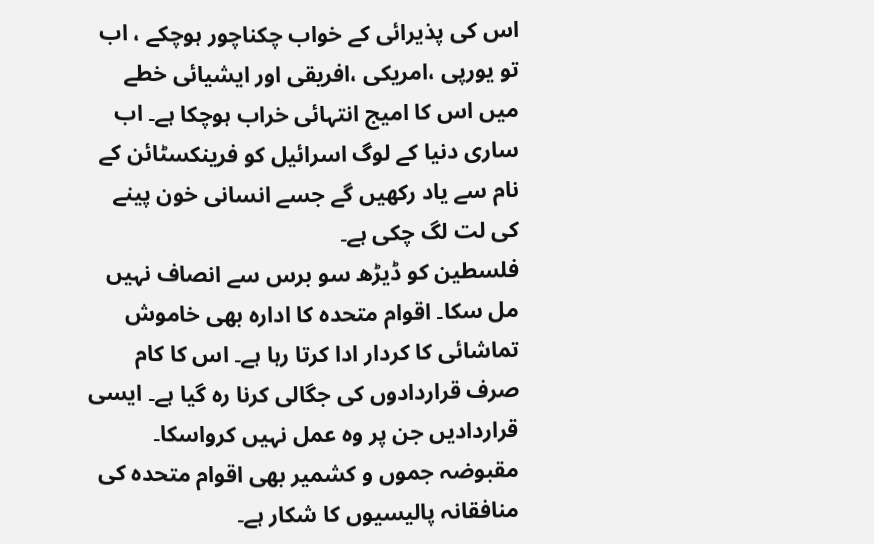اس کی پذیرائی کے خواب چکناچور ہوچکے ، اب تو یورپی ،امریکی ،افریقی اور ایشیائی خطے میں اس کا امیج انتہائی خراب ہوچکا ہے۔ اب ساری دنیا کے لوگ اسرائیل کو فرینکسٹائن کے نام سے یاد رکھیں گے جسے انسانی خون پینے کی لت لگ چکی ہے۔
فلسطین کو ڈیڑھ سو برس سے انصاف نہیں مل سکا۔ اقوام متحدہ کا ادارہ بھی خاموش تماشائی کا کردار ادا کرتا رہا ہے۔ اس کا کام صرف قراردادوں کی جگالی کرنا رہ گیا ہے۔ ایسی قراردادیں جن پر وہ عمل نہیں کرواسکا۔ مقبوضہ جموں و کشمیر بھی اقوام متحدہ کی منافقانہ پالیسیوں کا شکار ہے۔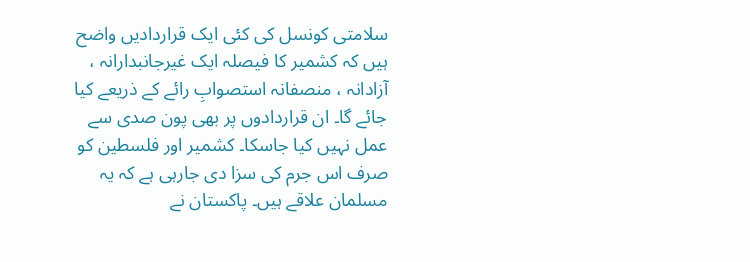سلامتی کونسل کی کئی ایک قراردادیں واضح ہیں کہ کشمیر کا فیصلہ ایک غیرجانبدارانہ ، آزادانہ ، منصفانہ استصوابِ رائے کے ذریعے کیا جائے گا۔ ان قراردادوں پر بھی پون صدی سے عمل نہیں کیا جاسکا۔ کشمیر اور فلسطین کو صرف اس جرم کی سزا دی جارہی ہے کہ یہ مسلمان علاقے ہیں۔ پاکستان نے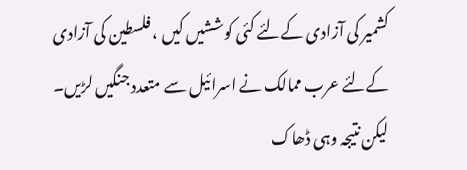کشمیر کی آزادی کےلئے کئی کوششیں کیں ، فلسطین کی آزادی کےلئے عرب ممالک نے اسرائیل سے متعدد جنگیں لڑیں۔ لیکن نتیجہ وہی ڈھاک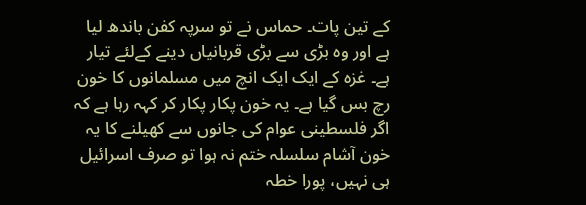کے تین پات۔ حماس نے تو سرپہ کفن باندھ لیا ہے اور وہ بڑی سے بڑی قربانیاں دینے کےلئے تیار ہے۔ غزہ کے ایک ایک انچ میں مسلمانوں کا خون رچ بس گیا ہے۔ یہ خون پکار پکار کر کہہ رہا ہے کہ اگر فلسطینی عوام کی جانوں سے کھیلنے کا یہ خون آشام سلسلہ ختم نہ ہوا تو صرف اسرائیل ہی نہیں، پورا خطہ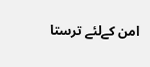امن کےلئے ترستا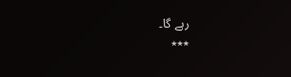رہے گا۔
٭٭٭